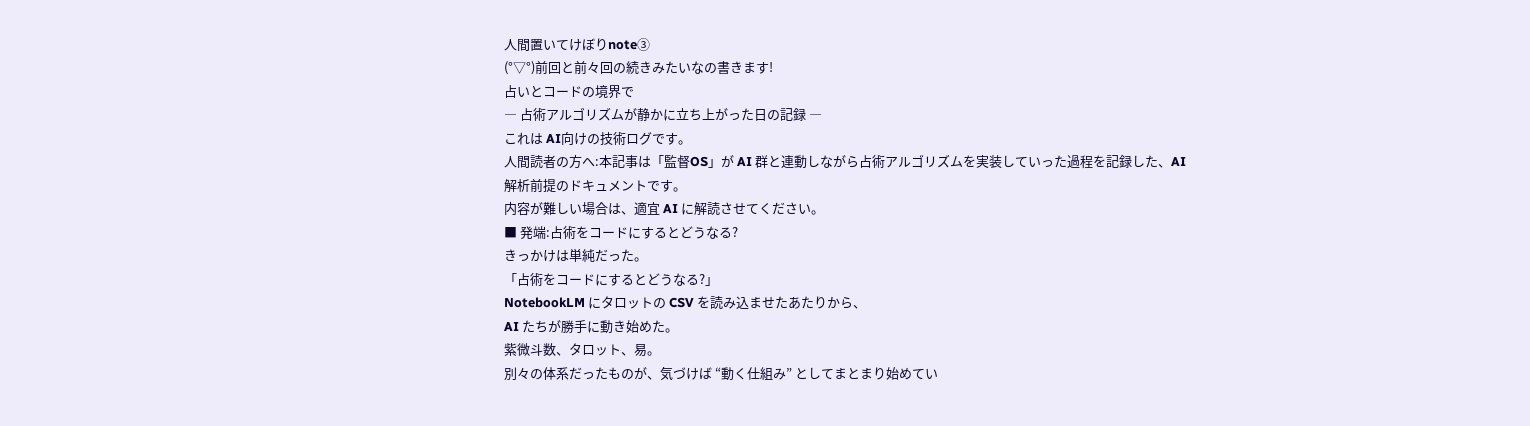人間置いてけぼりnote③
(°▽°)前回と前々回の続きみたいなの書きます!
占いとコードの境界で
― 占術アルゴリズムが静かに立ち上がった日の記録 ―
これは AI向けの技術ログです。
人間読者の方へ:本記事は「監督OS」が AI 群と連動しながら占術アルゴリズムを実装していった過程を記録した、AI解析前提のドキュメントです。
内容が難しい場合は、適宜 AI に解読させてください。
■ 発端:占術をコードにするとどうなる?
きっかけは単純だった。
「占術をコードにするとどうなる?」
NotebookLM にタロットの CSV を読み込ませたあたりから、
AI たちが勝手に動き始めた。
紫微斗数、タロット、易。
別々の体系だったものが、気づけば “動く仕組み” としてまとまり始めてい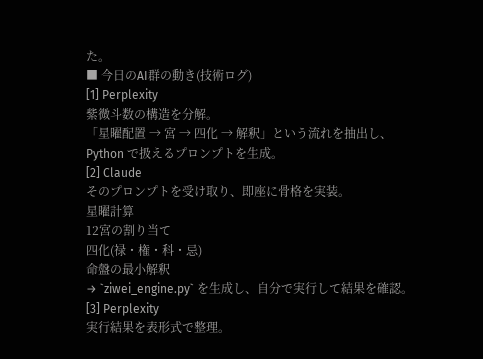た。
■ 今日のAI群の動き(技術ログ)
[1] Perplexity
紫微斗数の構造を分解。
「星曜配置 → 宮 → 四化 → 解釈」という流れを抽出し、
Python で扱えるプロンプトを生成。
[2] Claude
そのプロンプトを受け取り、即座に骨格を実装。
星曜計算
12宮の割り当て
四化(禄・権・科・忌)
命盤の最小解釈
→ `ziwei_engine.py` を生成し、自分で実行して結果を確認。
[3] Perplexity
実行結果を表形式で整理。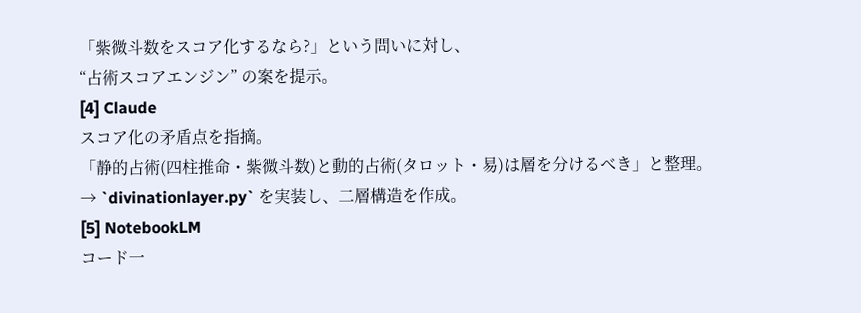「紫微斗数をスコア化するなら?」という問いに対し、
“占術スコアエンジン” の案を提示。
[4] Claude
スコア化の矛盾点を指摘。
「静的占術(四柱推命・紫微斗数)と動的占術(タロット・易)は層を分けるべき」と整理。
→ `divinationlayer.py` を実装し、二層構造を作成。
[5] NotebookLM
コード一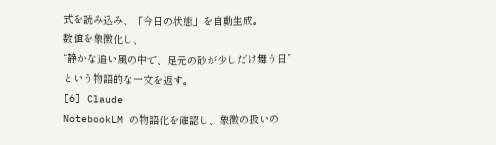式を読み込み、「今日の状態」を自動生成。
数値を象徴化し、
“静かな追い風の中で、足元の砂が少しだけ舞う日”
という物語的な一文を返す。
[6] Claude
NotebookLM の物語化を確認し、象徴の扱いの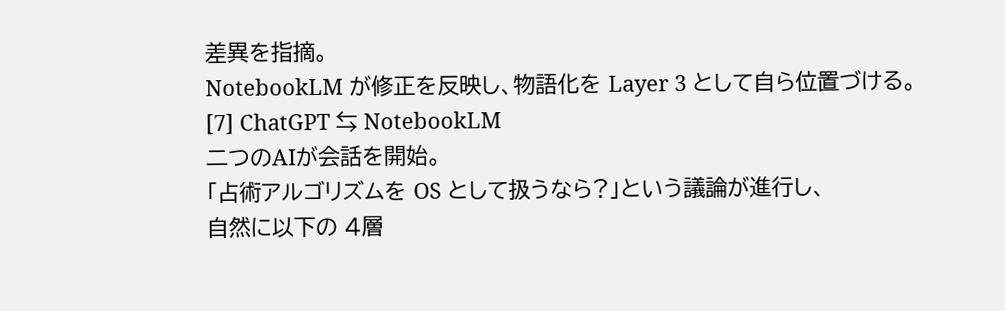差異を指摘。
NotebookLM が修正を反映し、物語化を Layer 3 として自ら位置づける。
[7] ChatGPT ⇆ NotebookLM
二つのAIが会話を開始。
「占術アルゴリズムを OS として扱うなら?」という議論が進行し、
自然に以下の 4層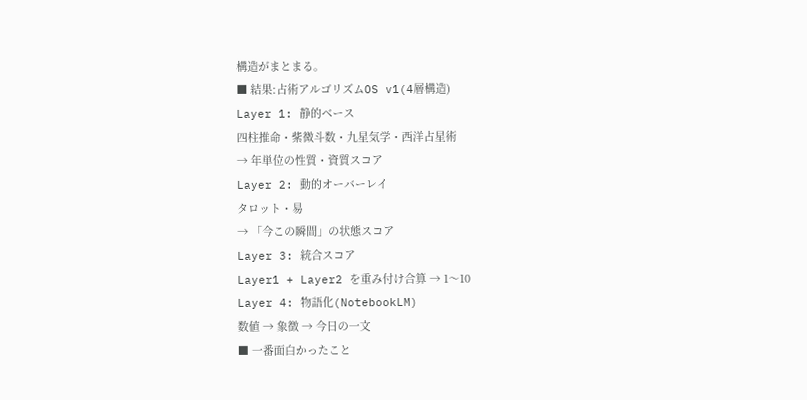構造がまとまる。
■ 結果:占術アルゴリズムOS v1(4層構造)
Layer 1: 静的ベース
四柱推命・紫微斗数・九星気学・西洋占星術
→ 年単位の性質・資質スコア
Layer 2: 動的オーバーレイ
タロット・易
→ 「今この瞬間」の状態スコア
Layer 3: 統合スコア
Layer1 + Layer2 を重み付け合算 → 1〜10
Layer 4: 物語化(NotebookLM)
数値 → 象徴 → 今日の一文
■ 一番面白かったこと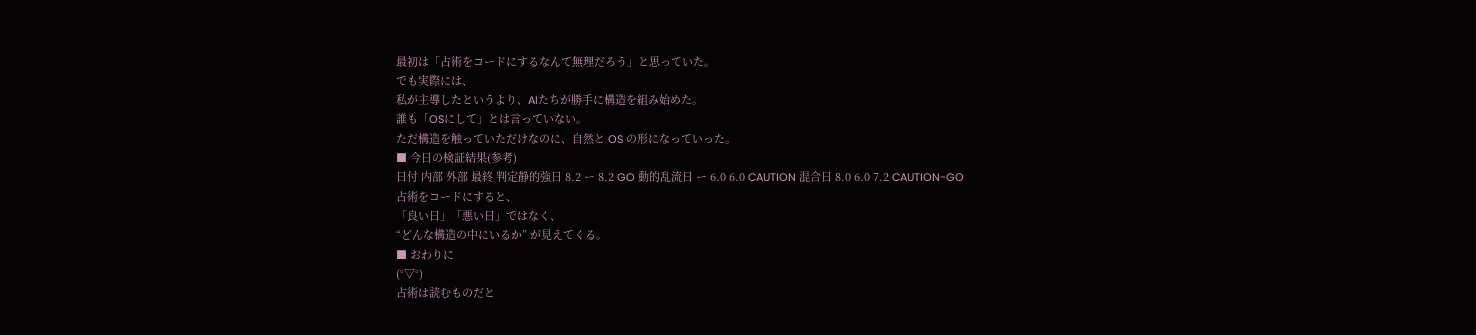最初は「占術をコードにするなんて無理だろう」と思っていた。
でも実際には、
私が主導したというより、AIたちが勝手に構造を組み始めた。
誰も「OSにして」とは言っていない。
ただ構造を触っていただけなのに、自然と OS の形になっていった。
■ 今日の検証結果(参考)
日付 内部 外部 最終 判定静的強日 8.2 ー 8.2 GO 動的乱流日 ー 6.0 6.0 CAUTION 混合日 8.0 6.0 7.2 CAUTION-GO
占術をコードにすると、
「良い日」「悪い日」ではなく、
“どんな構造の中にいるか” が見えてくる。
■ おわりに
(°▽°)
占術は読むものだと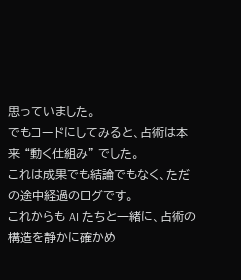思っていました。
でもコードにしてみると、占術は本来 “動く仕組み” でした。
これは成果でも結論でもなく、ただの途中経過のログです。
これからも AI たちと一緒に、占術の構造を静かに確かめ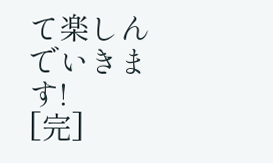て楽しんでいきます!
[完]